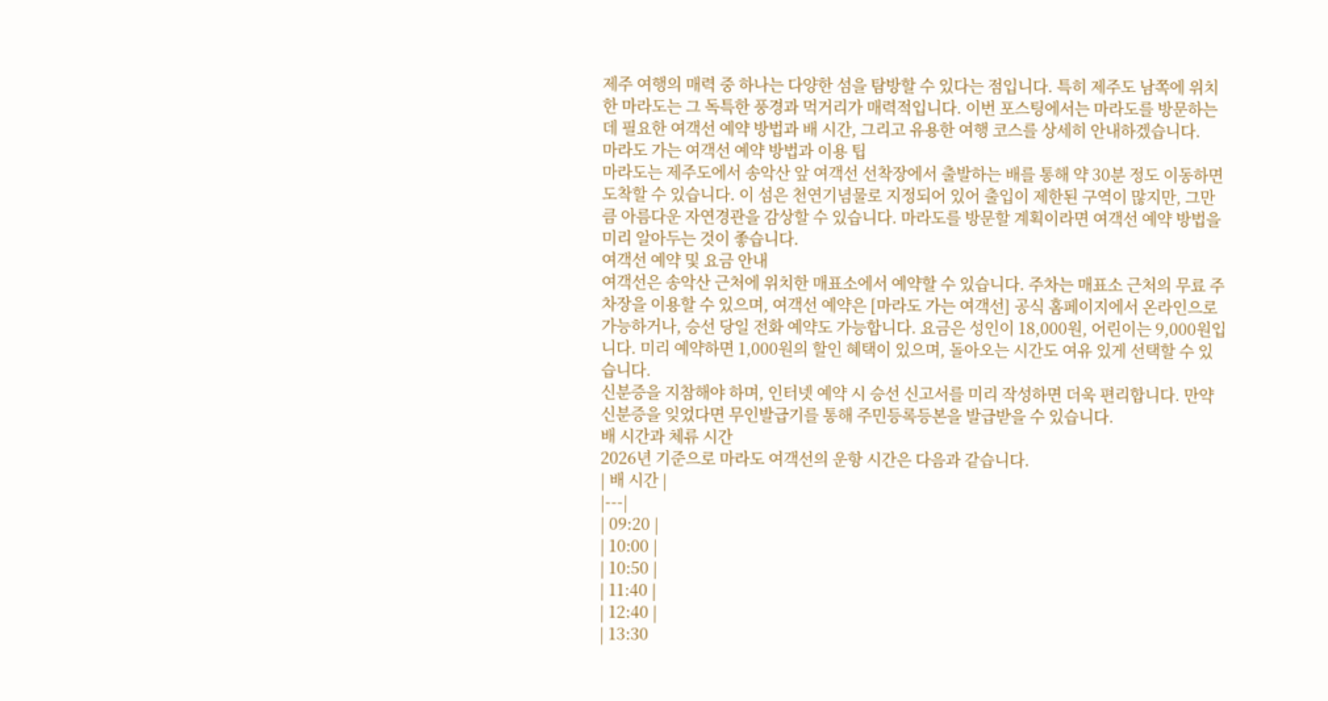제주 여행의 매력 중 하나는 다양한 섬을 탐방할 수 있다는 점입니다. 특히 제주도 남쪽에 위치한 마라도는 그 독특한 풍경과 먹거리가 매력적입니다. 이번 포스팅에서는 마라도를 방문하는 데 필요한 여객선 예약 방법과 배 시간, 그리고 유용한 여행 코스를 상세히 안내하겠습니다.
마라도 가는 여객선 예약 방법과 이용 팁
마라도는 제주도에서 송악산 앞 여객선 선착장에서 출발하는 배를 통해 약 30분 정도 이동하면 도착할 수 있습니다. 이 섬은 천연기념물로 지정되어 있어 출입이 제한된 구역이 많지만, 그만큼 아름다운 자연경관을 감상할 수 있습니다. 마라도를 방문할 계획이라면 여객선 예약 방법을 미리 알아두는 것이 좋습니다.
여객선 예약 및 요금 안내
여객선은 송악산 근처에 위치한 매표소에서 예약할 수 있습니다. 주차는 매표소 근처의 무료 주차장을 이용할 수 있으며, 여객선 예약은 [마라도 가는 여객선] 공식 홈페이지에서 온라인으로 가능하거나, 승선 당일 전화 예약도 가능합니다. 요금은 성인이 18,000원, 어린이는 9,000원입니다. 미리 예약하면 1,000원의 할인 혜택이 있으며, 돌아오는 시간도 여유 있게 선택할 수 있습니다.
신분증을 지참해야 하며, 인터넷 예약 시 승선 신고서를 미리 작성하면 더욱 편리합니다. 만약 신분증을 잊었다면 무인발급기를 통해 주민등록등본을 발급받을 수 있습니다.
배 시간과 체류 시간
2026년 기준으로 마라도 여객선의 운항 시간은 다음과 같습니다.
| 배 시간 |
|---|
| 09:20 |
| 10:00 |
| 10:50 |
| 11:40 |
| 12:40 |
| 13:30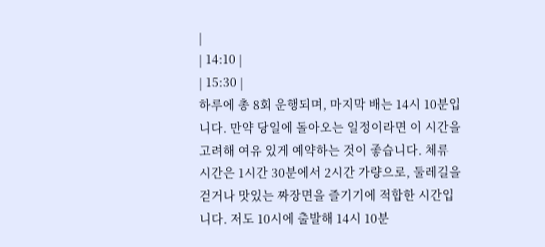|
| 14:10 |
| 15:30 |
하루에 총 8회 운행되며, 마지막 배는 14시 10분입니다. 만약 당일에 돌아오는 일정이라면 이 시간을 고려해 여유 있게 예약하는 것이 좋습니다. 체류 시간은 1시간 30분에서 2시간 가량으로, 둘레길을 걷거나 맛있는 짜장면을 즐기기에 적합한 시간입니다. 저도 10시에 출발해 14시 10분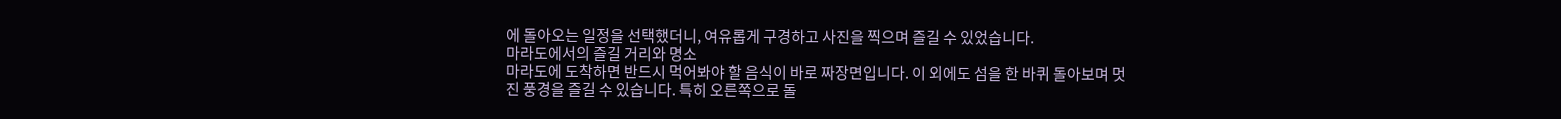에 돌아오는 일정을 선택했더니, 여유롭게 구경하고 사진을 찍으며 즐길 수 있었습니다.
마라도에서의 즐길 거리와 명소
마라도에 도착하면 반드시 먹어봐야 할 음식이 바로 짜장면입니다. 이 외에도 섬을 한 바퀴 돌아보며 멋진 풍경을 즐길 수 있습니다. 특히 오른쪽으로 돌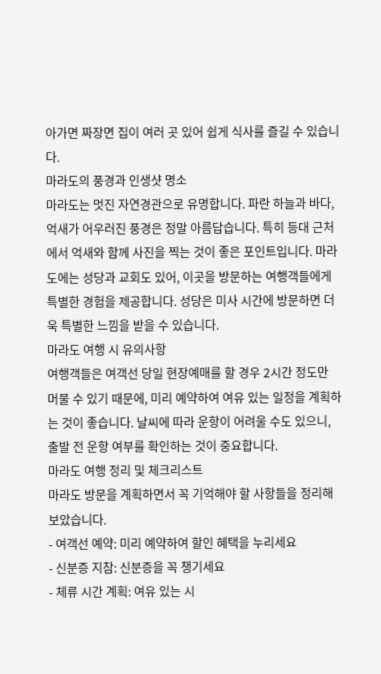아가면 짜장면 집이 여러 곳 있어 쉽게 식사를 즐길 수 있습니다.
마라도의 풍경과 인생샷 명소
마라도는 멋진 자연경관으로 유명합니다. 파란 하늘과 바다, 억새가 어우러진 풍경은 정말 아름답습니다. 특히 등대 근처에서 억새와 함께 사진을 찍는 것이 좋은 포인트입니다. 마라도에는 성당과 교회도 있어, 이곳을 방문하는 여행객들에게 특별한 경험을 제공합니다. 성당은 미사 시간에 방문하면 더욱 특별한 느낌을 받을 수 있습니다.
마라도 여행 시 유의사항
여행객들은 여객선 당일 현장예매를 할 경우 2시간 정도만 머물 수 있기 때문에, 미리 예약하여 여유 있는 일정을 계획하는 것이 좋습니다. 날씨에 따라 운항이 어려울 수도 있으니, 출발 전 운항 여부를 확인하는 것이 중요합니다.
마라도 여행 정리 및 체크리스트
마라도 방문을 계획하면서 꼭 기억해야 할 사항들을 정리해보았습니다.
- 여객선 예약: 미리 예약하여 할인 혜택을 누리세요
- 신분증 지참: 신분증을 꼭 챙기세요
- 체류 시간 계획: 여유 있는 시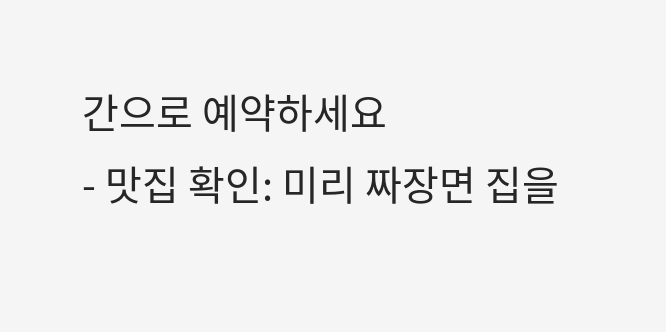간으로 예약하세요
- 맛집 확인: 미리 짜장면 집을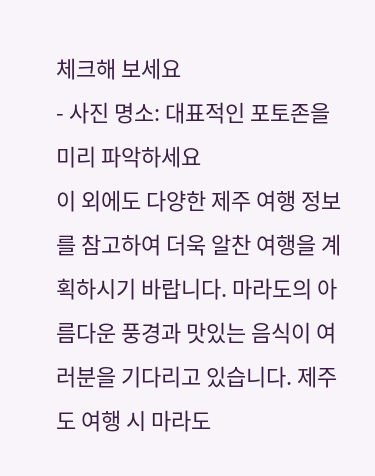체크해 보세요
- 사진 명소: 대표적인 포토존을 미리 파악하세요
이 외에도 다양한 제주 여행 정보를 참고하여 더욱 알찬 여행을 계획하시기 바랍니다. 마라도의 아름다운 풍경과 맛있는 음식이 여러분을 기다리고 있습니다. 제주도 여행 시 마라도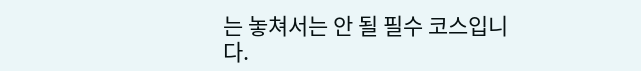는 놓쳐서는 안 될 필수 코스입니다.